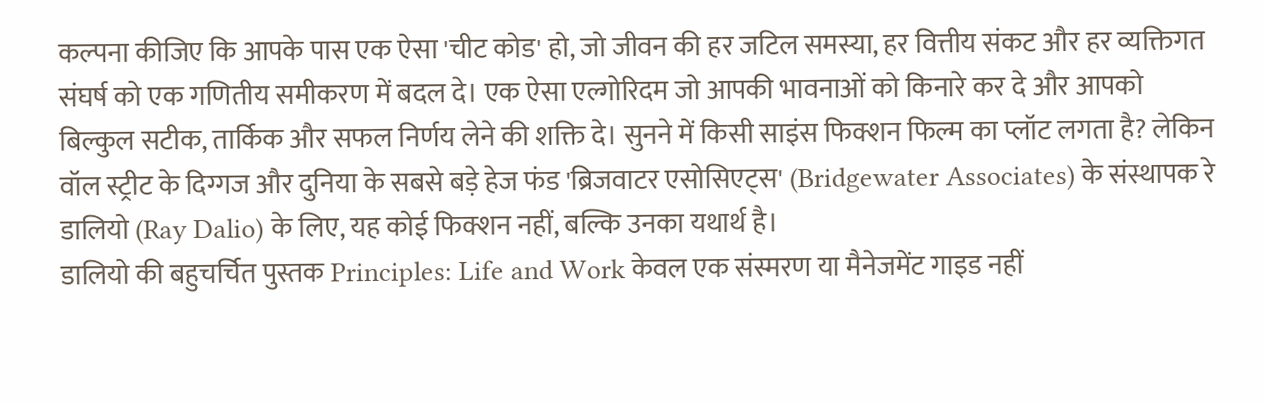कल्पना कीजिए कि आपके पास एक ऐसा 'चीट कोड' हो, जो जीवन की हर जटिल समस्या, हर वित्तीय संकट और हर व्यक्तिगत संघर्ष को एक गणितीय समीकरण में बदल दे। एक ऐसा एल्गोरिदम जो आपकी भावनाओं को किनारे कर दे और आपको बिल्कुल सटीक, तार्किक और सफल निर्णय लेने की शक्ति दे। सुनने में किसी साइंस फिक्शन फिल्म का प्लॉट लगता है? लेकिन वॉल स्ट्रीट के दिग्गज और दुनिया के सबसे बड़े हेज फंड 'ब्रिजवाटर एसोसिएट्स' (Bridgewater Associates) के संस्थापक रे डालियो (Ray Dalio) के लिए, यह कोई फिक्शन नहीं, बल्कि उनका यथार्थ है।
डालियो की बहुचर्चित पुस्तक Principles: Life and Work केवल एक संस्मरण या मैनेजमेंट गाइड नहीं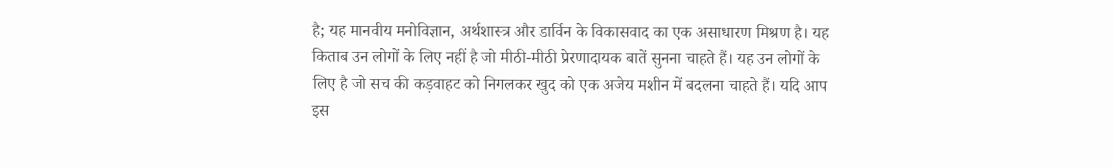है; यह मानवीय मनोविज्ञान, अर्थशास्त्र और डार्विन के विकासवाद का एक असाधारण मिश्रण है। यह किताब उन लोगों के लिए नहीं है जो मीठी-मीठी प्रेरणादायक बातें सुनना चाहते हैं। यह उन लोगों के लिए है जो सच की कड़वाहट को निगलकर खुद को एक अजेय मशीन में बदलना चाहते हैं। यदि आप इस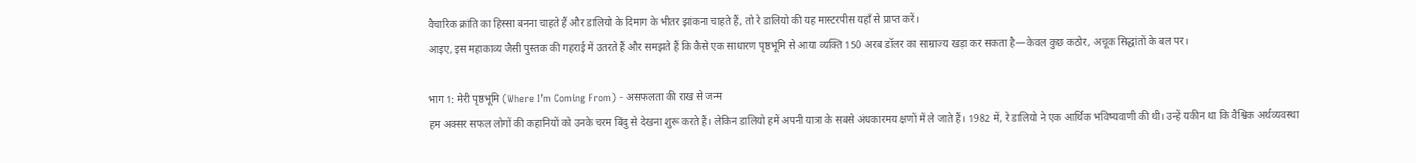वैचारिक क्रांति का हिस्सा बनना चाहते हैं और डालियो के दिमाग के भीतर झांकना चाहते हैं, तो रे डालियो की यह मास्टरपीस यहाँ से प्राप्त करें।
आइए, इस महाकाव्य जैसी पुस्तक की गहराई में उतरते हैं और समझते हैं कि कैसे एक साधारण पृष्ठभूमि से आया व्यक्ति 150 अरब डॉलर का साम्राज्य खड़ा कर सकता है—केवल कुछ कठोर, अचूक सिद्धांतों के बल पर।

भाग 1: मेरी पृष्ठभूमि (Where I’m Coming From) - असफलता की राख से जन्म
हम अक्सर सफल लोगों की कहानियों को उनके चरम बिंदु से देखना शुरू करते हैं। लेकिन डालियो हमें अपनी यात्रा के सबसे अंधकारमय क्षणों में ले जाते हैं। 1982 में, रे डालियो ने एक आर्थिक भविष्यवाणी की थी। उन्हें यकीन था कि वैश्विक अर्थव्यवस्था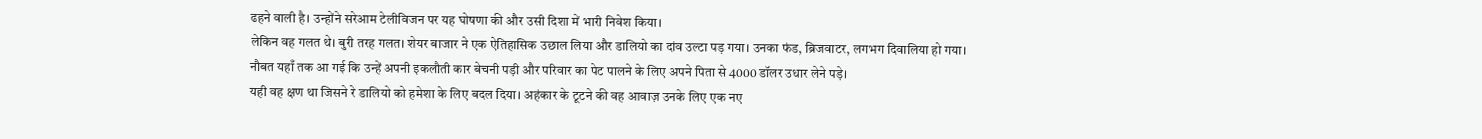ढहने वाली है। उन्होंने सरेआम टेलीविजन पर यह घोषणा की और उसी दिशा में भारी निवेश किया।
लेकिन वह गलत थे। बुरी तरह गलत। शेयर बाजार ने एक ऐतिहासिक उछाल लिया और डालियो का दांव उल्टा पड़ गया। उनका फंड, ब्रिजवाटर, लगभग दिवालिया हो गया। नौबत यहाँ तक आ गई कि उन्हें अपनी इकलौती कार बेचनी पड़ी और परिवार का पेट पालने के लिए अपने पिता से 4000 डॉलर उधार लेने पड़े।
यही वह क्षण था जिसने रे डालियो को हमेशा के लिए बदल दिया। अहंकार के टूटने की वह आवाज़ उनके लिए एक नए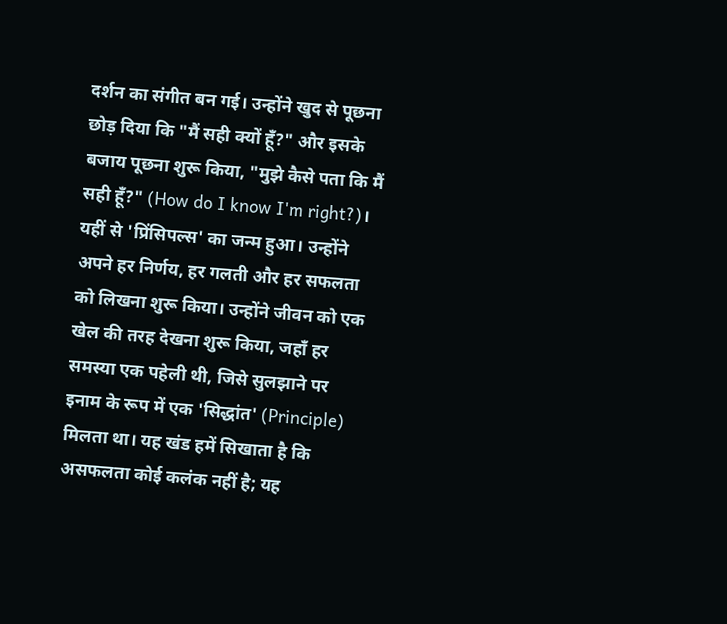दर्शन का संगीत बन गई। उन्होंने खुद से पूछना छोड़ दिया कि "मैं सही क्यों हूँ?" और इसके बजाय पूछना शुरू किया, "मुझे कैसे पता कि मैं सही हूँ?" (How do I know I'm right?)।
यहीं से 'प्रिंसिपल्स' का जन्म हुआ। उन्होंने अपने हर निर्णय, हर गलती और हर सफलता को लिखना शुरू किया। उन्होंने जीवन को एक खेल की तरह देखना शुरू किया, जहाँ हर समस्या एक पहेली थी, जिसे सुलझाने पर इनाम के रूप में एक 'सिद्धांत' (Principle) मिलता था। यह खंड हमें सिखाता है कि असफलता कोई कलंक नहीं है; यह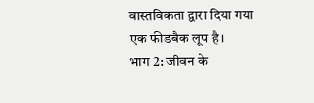वास्तविकता द्वारा दिया गया एक फीडबैक लूप है।
भाग 2: जीवन के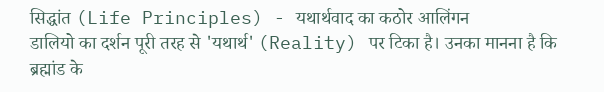सिद्धांत (Life Principles) - यथार्थवाद का कठोर आलिंगन
डालियो का दर्शन पूरी तरह से 'यथार्थ' (Reality) पर टिका है। उनका मानना है कि ब्रह्मांड के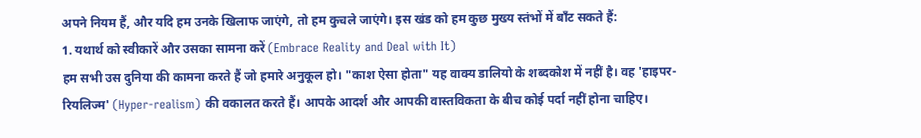अपने नियम हैं, और यदि हम उनके खिलाफ जाएंगे, तो हम कुचले जाएंगे। इस खंड को हम कुछ मुख्य स्तंभों में बाँट सकते हैं:
1. यथार्थ को स्वीकारें और उसका सामना करें (Embrace Reality and Deal with It)
हम सभी उस दुनिया की कामना करते हैं जो हमारे अनुकूल हो। "काश ऐसा होता" यह वाक्य डालियो के शब्दकोश में नहीं है। वह 'हाइपर-रियलिज्म' (Hyper-realism) की वकालत करते हैं। आपके आदर्श और आपकी वास्तविकता के बीच कोई पर्दा नहीं होना चाहिए।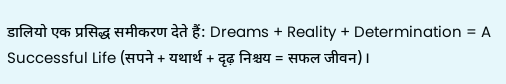डालियो एक प्रसिद्ध समीकरण देते हैं: Dreams + Reality + Determination = A Successful Life (सपने + यथार्थ + दृढ़ निश्चय = सफल जीवन)।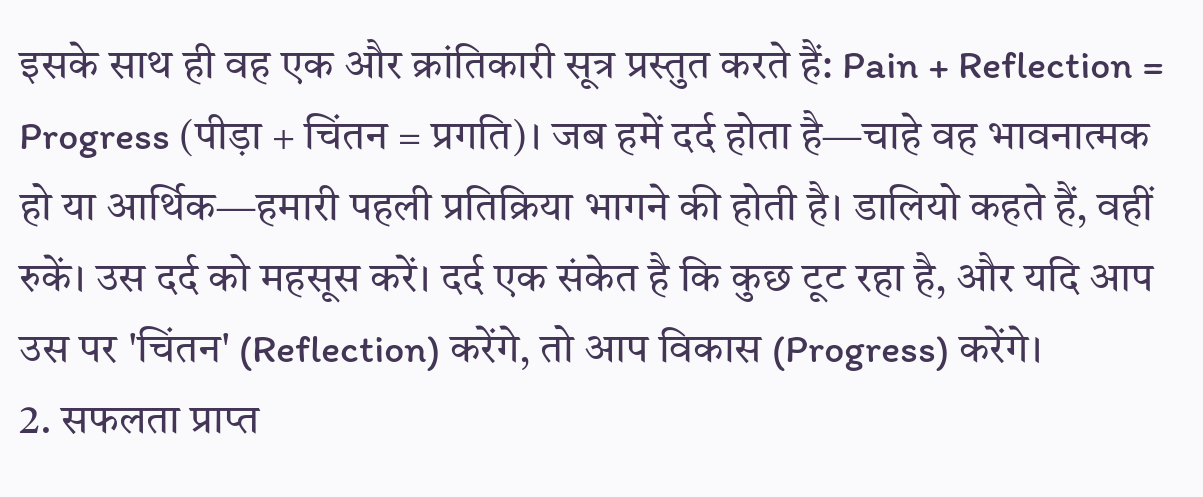इसके साथ ही वह एक और क्रांतिकारी सूत्र प्रस्तुत करते हैं: Pain + Reflection = Progress (पीड़ा + चिंतन = प्रगति)। जब हमें दर्द होता है—चाहे वह भावनात्मक हो या आर्थिक—हमारी पहली प्रतिक्रिया भागने की होती है। डालियो कहते हैं, वहीं रुकें। उस दर्द को महसूस करें। दर्द एक संकेत है कि कुछ टूट रहा है, और यदि आप उस पर 'चिंतन' (Reflection) करेंगे, तो आप विकास (Progress) करेंगे।
2. सफलता प्राप्त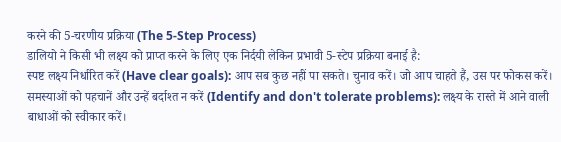करने की 5-चरणीय प्रक्रिया (The 5-Step Process)
डालियो ने किसी भी लक्ष्य को प्राप्त करने के लिए एक निर्दयी लेकिन प्रभावी 5-स्टेप प्रक्रिया बनाई है:
स्पष्ट लक्ष्य निर्धारित करें (Have clear goals): आप सब कुछ नहीं पा सकते। चुनाव करें। जो आप चाहते हैं, उस पर फोकस करें।
समस्याओं को पहचानें और उन्हें बर्दाश्त न करें (Identify and don't tolerate problems): लक्ष्य के रास्ते में आने वाली बाधाओं को स्वीकार करें।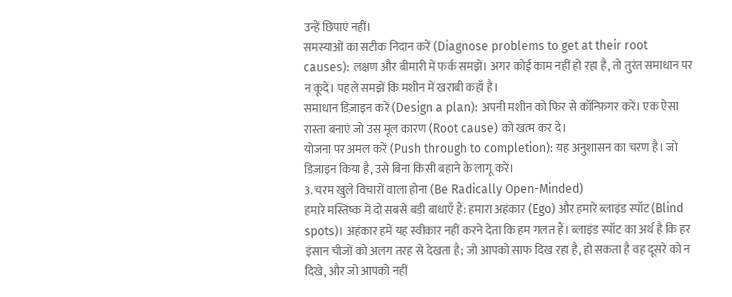उन्हें छिपाएं नहीं।
समस्याओं का सटीक निदान करें (Diagnose problems to get at their root causes): लक्षण और बीमारी में फर्क समझें। अगर कोई काम नहीं हो रहा है, तो तुरंत समाधान पर न कूदें। पहले समझें कि मशीन में खराबी कहाँ है।
समाधान डिज़ाइन करें (Design a plan): अपनी मशीन को फिर से कॉन्फ़िगर करें। एक ऐसा रास्ता बनाएं जो उस मूल कारण (Root cause) को खत्म कर दे।
योजना पर अमल करें (Push through to completion): यह अनुशासन का चरण है। जो डिज़ाइन किया है, उसे बिना किसी बहाने के लागू करें।
3. चरम खुले विचारों वाला होना (Be Radically Open-Minded)
हमारे मस्तिष्क में दो सबसे बड़ी बाधाएँ हैं: हमारा अहंकार (Ego) और हमारे ब्लाइंड स्पॉट (Blind spots)। अहंकार हमें यह स्वीकार नहीं करने देता कि हम गलत हैं। ब्लाइंड स्पॉट का अर्थ है कि हर इंसान चीजों को अलग तरह से देखता है; जो आपको साफ दिख रहा है, हो सकता है वह दूसरे को न दिखे, और जो आपको नहीं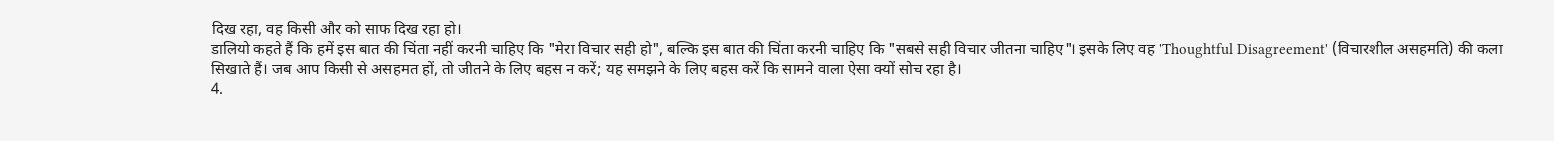दिख रहा, वह किसी और को साफ दिख रहा हो।
डालियो कहते हैं कि हमें इस बात की चिंता नहीं करनी चाहिए कि "मेरा विचार सही हो", बल्कि इस बात की चिंता करनी चाहिए कि "सबसे सही विचार जीतना चाहिए"। इसके लिए वह 'Thoughtful Disagreement' (विचारशील असहमति) की कला सिखाते हैं। जब आप किसी से असहमत हों, तो जीतने के लिए बहस न करें; यह समझने के लिए बहस करें कि सामने वाला ऐसा क्यों सोच रहा है।
4.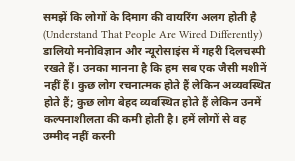समझें कि लोगों के दिमाग की वायरिंग अलग होती है (Understand That People Are Wired Differently)
डालियो मनोविज्ञान और न्यूरोसाइंस में गहरी दिलचस्पी रखते हैं। उनका मानना है कि हम सब एक जैसी मशीनें नहीं हैं। कुछ लोग रचनात्मक होते हैं लेकिन अव्यवस्थित होते हैं; कुछ लोग बेहद व्यवस्थित होते हैं लेकिन उनमें कल्पनाशीलता की कमी होती है। हमें लोगों से वह उम्मीद नहीं करनी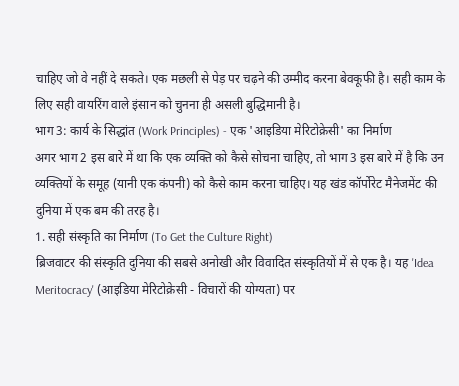चाहिए जो वे नहीं दे सकते। एक मछली से पेड़ पर चढ़ने की उम्मीद करना बेवकूफी है। सही काम के लिए सही वायरिंग वाले इंसान को चुनना ही असली बुद्धिमानी है।
भाग 3: कार्य के सिद्धांत (Work Principles) - एक 'आइडिया मेरिटोक्रेसी' का निर्माण
अगर भाग 2 इस बारे में था कि एक व्यक्ति को कैसे सोचना चाहिए, तो भाग 3 इस बारे में है कि उन व्यक्तियों के समूह (यानी एक कंपनी) को कैसे काम करना चाहिए। यह खंड कॉर्पोरेट मैनेजमेंट की दुनिया में एक बम की तरह है।
1. सही संस्कृति का निर्माण (To Get the Culture Right)
ब्रिजवाटर की संस्कृति दुनिया की सबसे अनोखी और विवादित संस्कृतियों में से एक है। यह 'Idea Meritocracy' (आइडिया मेरिटोक्रेसी - विचारों की योग्यता) पर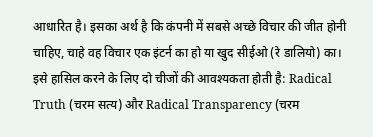आधारित है। इसका अर्थ है कि कंपनी में सबसे अच्छे विचार की जीत होनी चाहिए, चाहे वह विचार एक इंटर्न का हो या खुद सीईओ (रे डालियो) का।
इसे हासिल करने के लिए दो चीजों की आवश्यकता होती है: Radical Truth (चरम सत्य) और Radical Transparency (चरम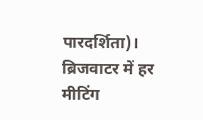पारदर्शिता)। ब्रिजवाटर में हर मीटिंग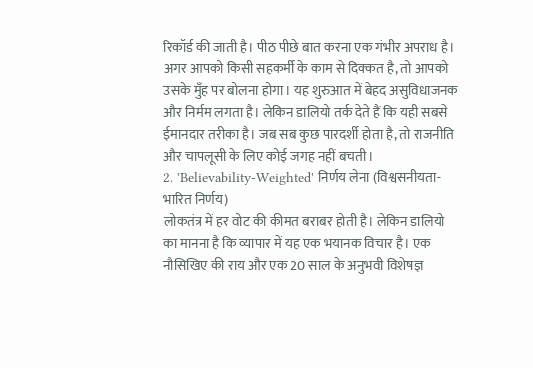रिकॉर्ड की जाती है। पीठ पीछे बात करना एक गंभीर अपराध है। अगर आपको किसी सहकर्मी के काम से दिक्कत है, तो आपको उसके मुँह पर बोलना होगा। यह शुरुआत में बेहद असुविधाजनक और निर्मम लगता है। लेकिन डालियो तर्क देते हैं कि यही सबसे ईमानदार तरीका है। जब सब कुछ पारदर्शी होता है, तो राजनीति और चापलूसी के लिए कोई जगह नहीं बचती।
2. 'Believability-Weighted' निर्णय लेना (विश्वसनीयता-भारित निर्णय)
लोकतंत्र में हर वोट की कीमत बराबर होती है। लेकिन डालियो का मानना है कि व्यापार में यह एक भयानक विचार है। एक नौसिखिए की राय और एक 20 साल के अनुभवी विशेषज्ञ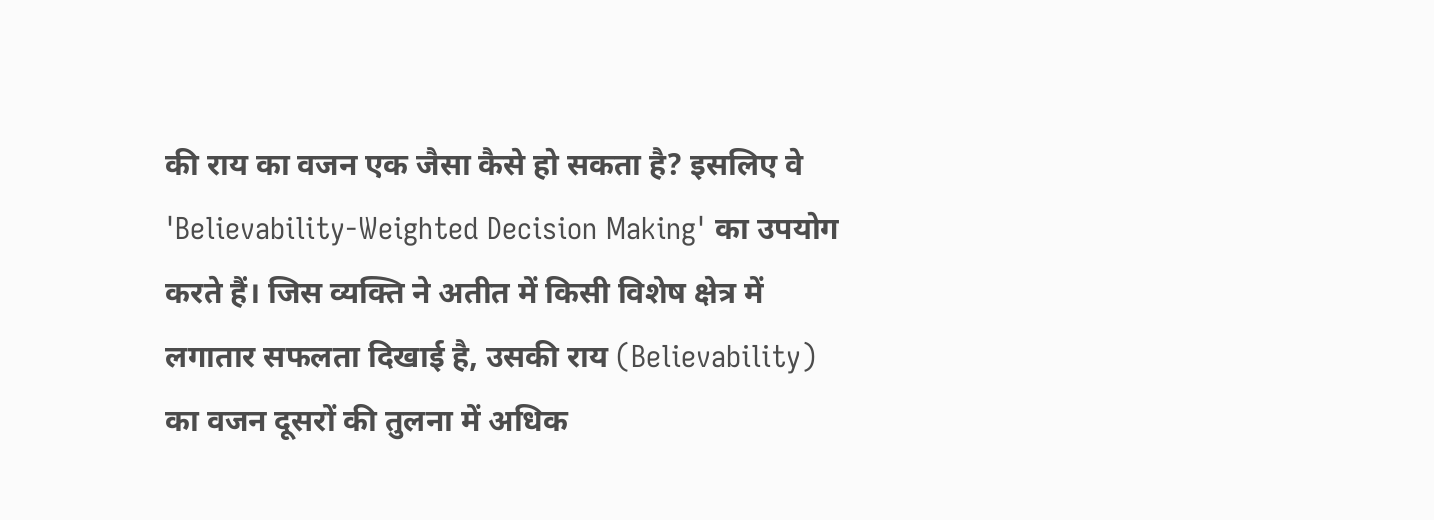की राय का वजन एक जैसा कैसे हो सकता है? इसलिए वे 'Believability-Weighted Decision Making' का उपयोग करते हैं। जिस व्यक्ति ने अतीत में किसी विशेष क्षेत्र में लगातार सफलता दिखाई है, उसकी राय (Believability) का वजन दूसरों की तुलना में अधिक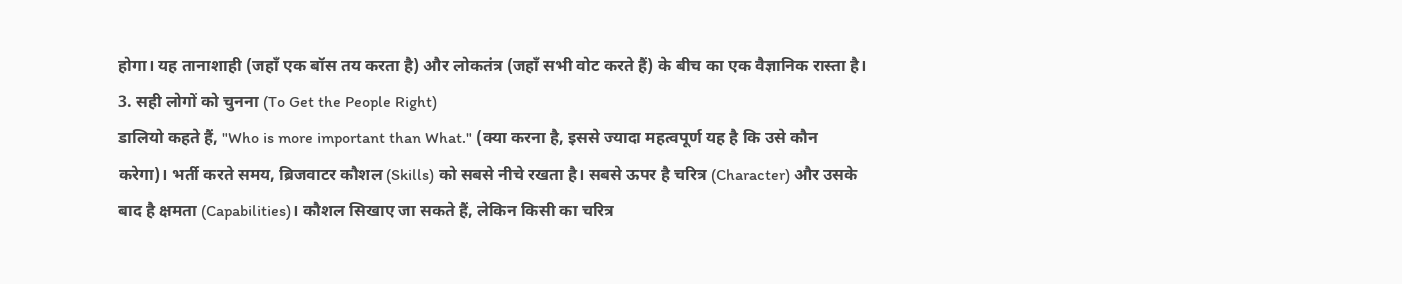होगा। यह तानाशाही (जहाँ एक बॉस तय करता है) और लोकतंत्र (जहाँ सभी वोट करते हैं) के बीच का एक वैज्ञानिक रास्ता है।
3. सही लोगों को चुनना (To Get the People Right)
डालियो कहते हैं, "Who is more important than What." (क्या करना है, इससे ज्यादा महत्वपूर्ण यह है कि उसे कौन करेगा)। भर्ती करते समय, ब्रिजवाटर कौशल (Skills) को सबसे नीचे रखता है। सबसे ऊपर है चरित्र (Character) और उसके बाद है क्षमता (Capabilities)। कौशल सिखाए जा सकते हैं, लेकिन किसी का चरित्र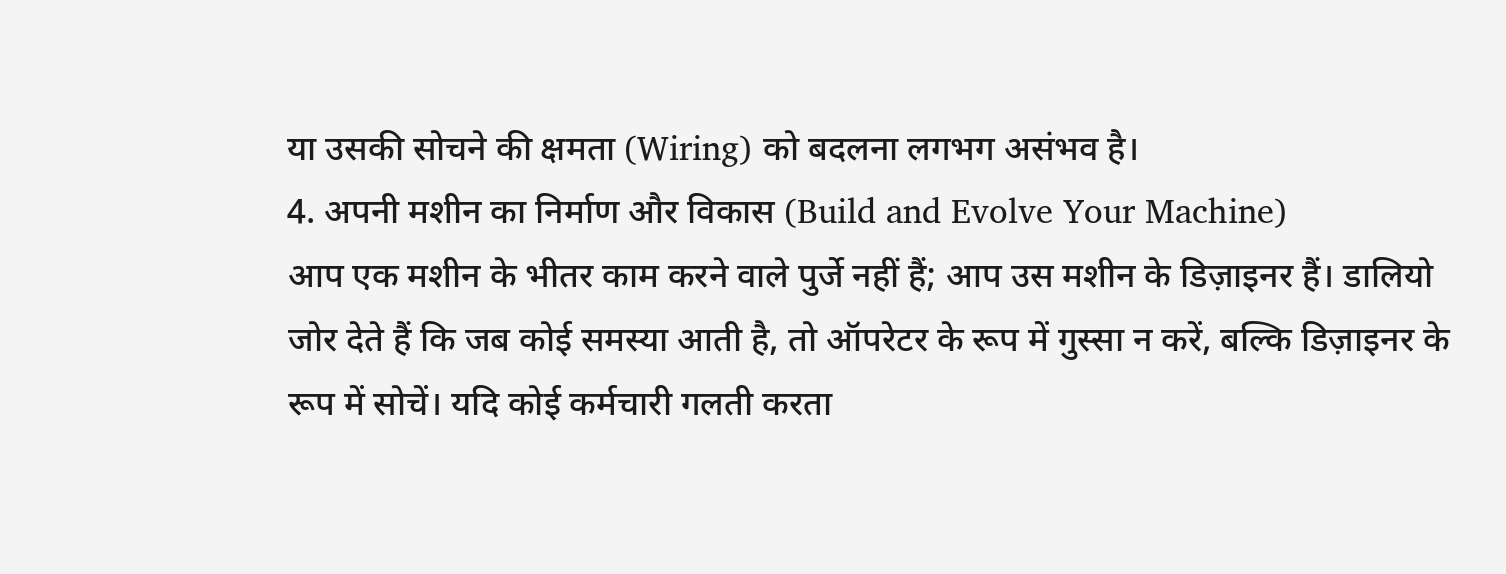या उसकी सोचने की क्षमता (Wiring) को बदलना लगभग असंभव है।
4. अपनी मशीन का निर्माण और विकास (Build and Evolve Your Machine)
आप एक मशीन के भीतर काम करने वाले पुर्जे नहीं हैं; आप उस मशीन के डिज़ाइनर हैं। डालियो जोर देते हैं कि जब कोई समस्या आती है, तो ऑपरेटर के रूप में गुस्सा न करें, बल्कि डिज़ाइनर के रूप में सोचें। यदि कोई कर्मचारी गलती करता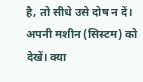है, तो सीधे उसे दोष न दें। अपनी मशीन (सिस्टम) को देखें। क्या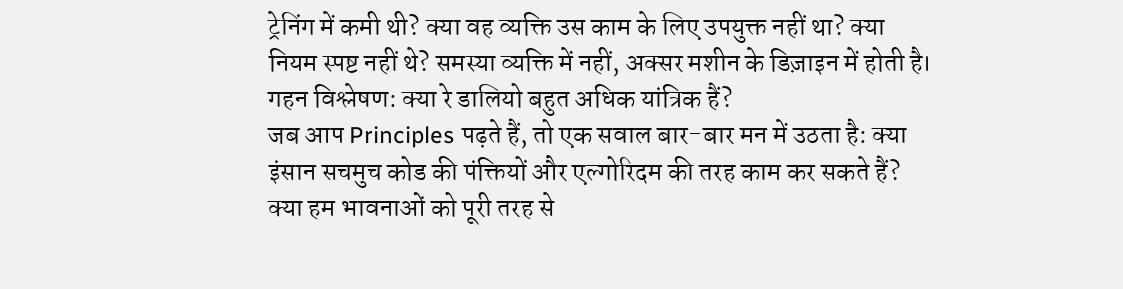ट्रेनिंग में कमी थी? क्या वह व्यक्ति उस काम के लिए उपयुक्त नहीं था? क्या नियम स्पष्ट नहीं थे? समस्या व्यक्ति में नहीं, अक्सर मशीन के डिज़ाइन में होती है।
गहन विश्लेषण: क्या रे डालियो बहुत अधिक यांत्रिक हैं?
जब आप Principles पढ़ते हैं, तो एक सवाल बार-बार मन में उठता है: क्या इंसान सचमुच कोड की पंक्तियों और एल्गोरिदम की तरह काम कर सकते हैं? क्या हम भावनाओं को पूरी तरह से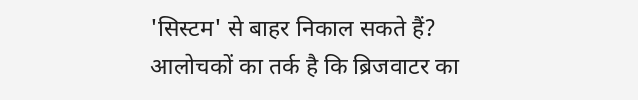'सिस्टम' से बाहर निकाल सकते हैं?
आलोचकों का तर्क है कि ब्रिजवाटर का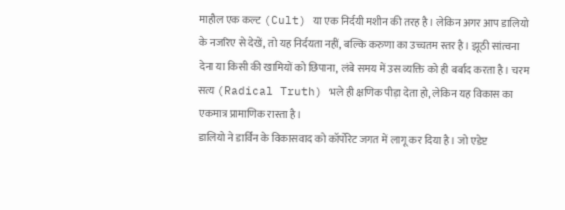माहौल एक कल्ट (Cult) या एक निर्दयी मशीन की तरह है। लेकिन अगर आप डालियो के नजरिए से देखें, तो यह निर्दयता नहीं, बल्कि करुणा का उच्चतम स्तर है। झूठी सांत्वना देना या किसी की खामियों को छिपाना, लंबे समय में उस व्यक्ति को ही बर्बाद करता है। चरम सत्य (Radical Truth) भले ही क्षणिक पीड़ा देता हो, लेकिन यह विकास का एकमात्र प्रामाणिक रास्ता है।
डालियो ने डार्विन के विकासवाद को कॉर्पोरेट जगत में लागू कर दिया है। जो एडेप्ट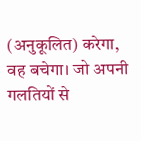(अनुकूलित) करेगा, वह बचेगा। जो अपनी गलतियों से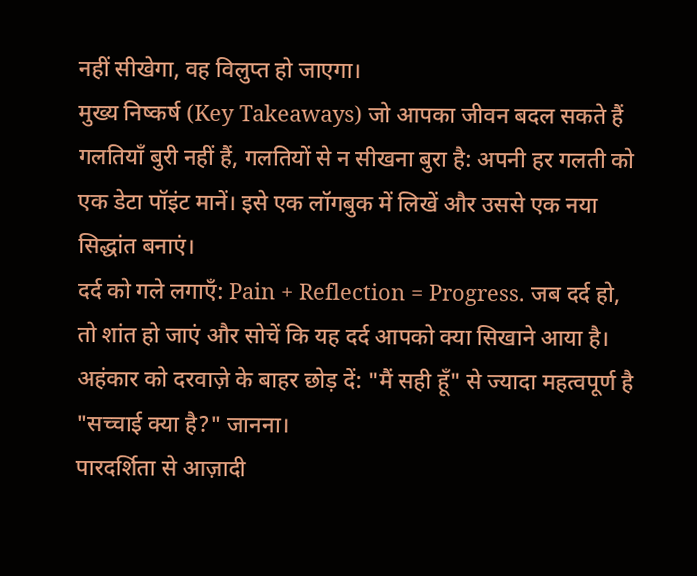नहीं सीखेगा, वह विलुप्त हो जाएगा।
मुख्य निष्कर्ष (Key Takeaways) जो आपका जीवन बदल सकते हैं
गलतियाँ बुरी नहीं हैं, गलतियों से न सीखना बुरा है: अपनी हर गलती को एक डेटा पॉइंट मानें। इसे एक लॉगबुक में लिखें और उससे एक नया सिद्धांत बनाएं।
दर्द को गले लगाएँ: Pain + Reflection = Progress. जब दर्द हो, तो शांत हो जाएं और सोचें कि यह दर्द आपको क्या सिखाने आया है।
अहंकार को दरवाज़े के बाहर छोड़ दें: "मैं सही हूँ" से ज्यादा महत्वपूर्ण है "सच्चाई क्या है?" जानना।
पारदर्शिता से आज़ादी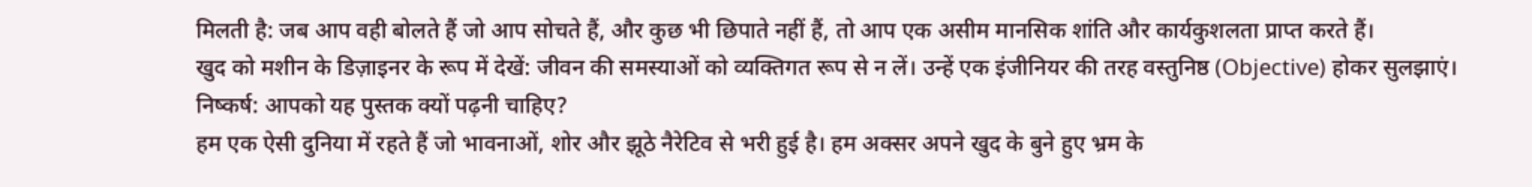मिलती है: जब आप वही बोलते हैं जो आप सोचते हैं, और कुछ भी छिपाते नहीं हैं, तो आप एक असीम मानसिक शांति और कार्यकुशलता प्राप्त करते हैं।
खुद को मशीन के डिज़ाइनर के रूप में देखें: जीवन की समस्याओं को व्यक्तिगत रूप से न लें। उन्हें एक इंजीनियर की तरह वस्तुनिष्ठ (Objective) होकर सुलझाएं।
निष्कर्ष: आपको यह पुस्तक क्यों पढ़नी चाहिए?
हम एक ऐसी दुनिया में रहते हैं जो भावनाओं, शोर और झूठे नैरेटिव से भरी हुई है। हम अक्सर अपने खुद के बुने हुए भ्रम के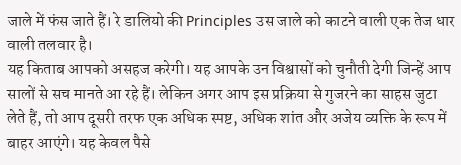जाले में फंस जाते हैं। रे डालियो की Principles उस जाले को काटने वाली एक तेज धार वाली तलवार है।
यह किताब आपको असहज करेगी। यह आपके उन विश्वासों को चुनौती देगी जिन्हें आप सालों से सच मानते आ रहे हैं। लेकिन अगर आप इस प्रक्रिया से गुजरने का साहस जुटा लेते हैं, तो आप दूसरी तरफ एक अधिक स्पष्ट, अधिक शांत और अजेय व्यक्ति के रूप में बाहर आएंगे। यह केवल पैसे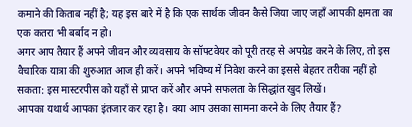कमाने की किताब नहीं है; यह इस बारे में है कि एक सार्थक जीवन कैसे जिया जाए जहाँ आपकी क्षमता का एक कतरा भी बर्बाद न हो।
अगर आप तैयार हैं अपने जीवन और व्यवसाय के सॉफ्टवेयर को पूरी तरह से अपग्रेड करने के लिए, तो इस वैचारिक यात्रा की शुरुआत आज ही करें। अपने भविष्य में निवेश करने का इससे बेहतर तरीका नहीं हो सकता: इस मास्टरपीस को यहाँ से प्राप्त करें और अपने सफलता के सिद्धांत खुद लिखें।
आपका यथार्थ आपका इंतजार कर रहा है। क्या आप उसका सामना करने के लिए तैयार हैं?